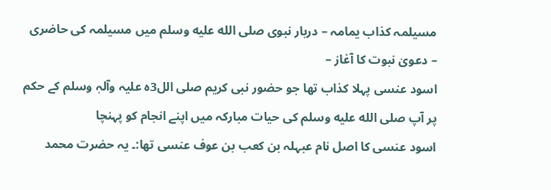مسیلمہ کذاب یمامہ – دربار نبوی صلى الله عليه وسلم میں مسیلمہ کی حاضری – دعویٰ نبوت کا آغاز –
اسود عنسی پہلا کذاب تھا جو حضور نبی کریم صلی الل3ہ علیہ وآلہٖ وسلم کے حکم پر آپ صلى الله عليه وسلم کی حیات مبارکہ میں اپنے انجام کو پہنچا
اسود عنسی کا اصل نام عبہلہ بن کعب بن عوف عنسی تھا:۔ یہ حضرت محمد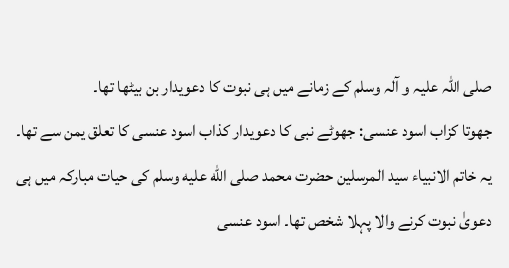صلی اللّہ علیہ و آلہ وسلم کے زمانے میں ہی نبوت کا دعویدار بن بیٹھا تھا۔
جھوتا کزاب اسود عنسی: جھوٹے نبی کا دعویدار کذاب اسود عنسی کا تعلق یمن سے تھا۔ یہ خاتم الانبیاء سید المرسلین حضرت محمد صلى الله عليه وسلم کی حیات مبارکہ میں ہی دعویٰ نبوت کرنے والا پہلا شخص تھا۔ اسود عنسی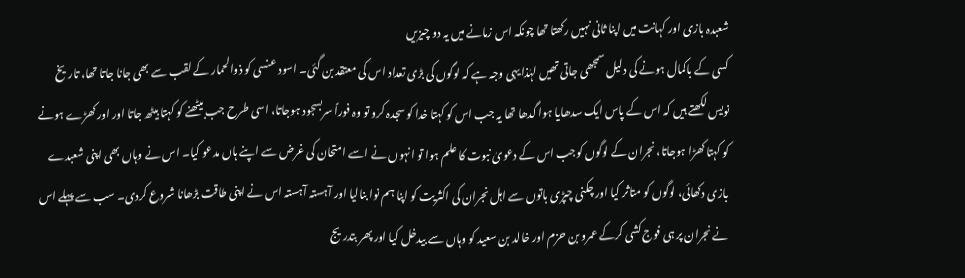شعبدہ بازی اور کہانت میں اپنا ثانی نہیں رکھتا تھا چونکہ اس زمانے میں یہ دو چیزیں
کسی کے باکمال ہونے کی دلیل سمجھی جاتی تھیں لہٰذا یہی وجہ ہے کہ لوگوں کی بڑی تعداد اس کی معتقد بن گئی۔ اسود عنسی کو ذوالحمار کے لقب سے بھی جانا جاتا تھا، تاریخ نویس لکھتے ہیں کہ اس کے پاس ایک سدھایا ہوا گدھا تھا یہ جب اس کو کہتا خدا کو سجدہ کرو تو وہ فوراً سربسجود ہوجاتا، اسی طرح جب بیٹھنے کو کہتا بیٹھ جاتا اور اور کھڑے ہونے کو کہتا کھڑا ہوجاتا، نجران کے لوگوں کوجب اس کے دعویٰ نبوت کا علم ہوا تو انہوں نے اسے امتحان کی غرض سے اپنے ہاں مدعو کیا۔ اس نے وہاں بھی اپنی شعبدے بازی دکھائی، لوگوں کو متاثر کیا اور چکنی چپڑی باتوں سے اہل نجران کی اکثریت کو اپنا ہم نوا بنالیا اور آہستہ آہستہ اس نے اپنی طاقت بڑھانا شروع کردی۔ سب سے پہلے اس نے نجران پر ہی فوج کشی کرکے عمرو بن حزم اور خالد بن سعید کو وہاں سے بیدخل کیا اور پھر بتدریج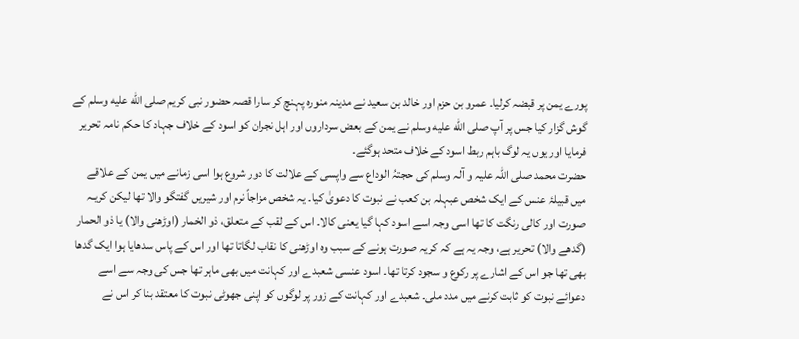پورے یمن پر قبضہ کرلیا۔ عمرو بن حزم اور خالد بن سعید نے مدینہ منورہ پہنچ کر سارا قصہ حضور نبی کریم صلى الله عليه وسلم کے گوش گزار کیا جس پر آپ صلى الله عليه وسلم نے یمن کے بعض سرداروں اور اہل نجران کو اسود کے خلاف جہاد کا حکم نامہ تحریر فرمایا اور یوں یہ لوگ باہم ربط اسود کے خلاف متحد ہوگئے۔
حضرت محمد صلی اللہ علیہ و آلہ وسلم کی حجتہُ الوداع سے واپسی کے علالت کا دور شروع ہوا اسی زمانے میں یمن کے علاقے میں قبیلۂ عنس کے ایک شخص عبہلہ بن کعب نے نبوت کا دعویٰ کیا۔ یہ شخص مزاجاً نرم اور شیریں گفتگو والا تھا لیکن کریـہ صورت اور کالی رنگت کا تھا اسی وجہ اسے اسود کہا گیا یعنی کالا۔ اس کے لقب کے متعلق، ذو الخمار (اوڑھنی والا) یا ذو الحمار (گدھے والا) تحریر ہے، وجہ یہ ہے کہ کریہ صورت ہونے کے سبب وہ اوڑھنی کا نقاب لگاتا تھا اور اس کے پاس سدھایا ہوا ایک گدھا بھی تھا جو اس کے اشارے پر رکوع و سجود کرتا تھا۔ اسود عنسی شعبدے اور کہانت میں بھی ماہر تھا جس کی وجہ سے اسے دعوائے نبوت کو ثابت کرنے میں مدد ملی۔ شعبدے اور کہانت کے زور پر لوگوں کو اپنی جھوٹی نبوت کا معتقد بنا کر اس نے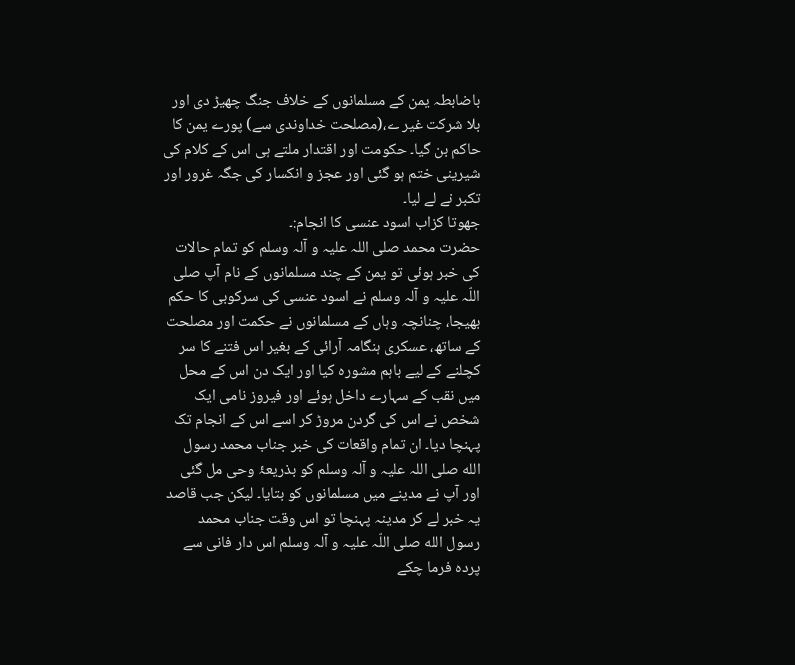باضابطہ یمن کے مسلمانوں کے خلاف جنگ چھیڑ دی اور بلا شرکت غیر ے،(مصلحت خداوندی سے) پورے یمن کا حاکم بن گیا۔ حکومت اور اقتدار ملتے ہی اس کے کلام کی شیرینی ختم ہو گئی اور عجز و انکسار کی جگہ غرور اور تکبر نے لے لیا۔
جھوتا کزاب اسود عنسی کا انجام:۔
حضرت محمد صلی اللہ علیہ و آلہ وسلم کو تمام حالات کی خبر ہوئی تو یمن کے چند مسلمانوں کے نام آپ صلی اللّہ علیہ و آلہ وسلم نے اسود عنسی کی سرکوبی کا حکم بھیجا، چنانچہ وہاں کے مسلمانوں نے حکمت اور مصلحت کے ساتھ، عسکری ہنگامہ آرائی کے بغیر اس فتنے کا سر کچلنے کے لیے باہم مشورہ کیا اور ایک دن اس کے محل میں نقب کے سہارے داخل ہوئے اور فیروز نامی ایک شخص نے اس کی گردن مروڑ کر اسے اس کے انجام تک پہنچا دیا۔ ان تمام واقعات کی خبر جناب محمد رسول الله صلی اللہ علیہ و آلہ وسلم کو بذریعۂ وحی مل گئی اور آپ نے مدینے میں مسلمانوں کو بتایا۔ لیکن جب قاصد یہ خبر لے کر مدینہ پہنچا تو اس وقت جناب محمد رسول الله صلی اللّہ علیہ و آلہ وسلم اس دار فانی سے پردہ فرما چکے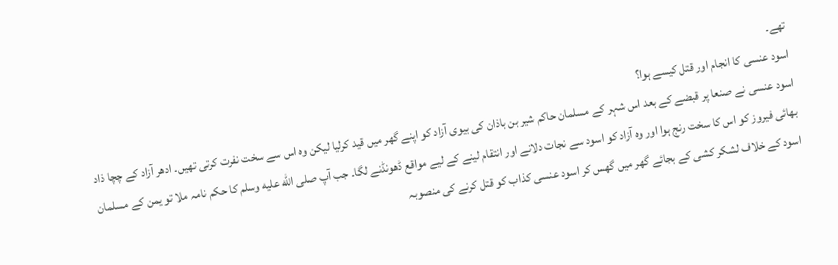تھے۔
اسود عنسی کا انجام اور قتل کیسے ہوا؟
اسود عنسی نے صنعا پر قبضے کے بعد اس شہر کے مسلمان حاکم شیر بن باذان کی بیوی آزاد کو اپنے گھر میں قید کرلیا لیکن وہ اس سے سخت نفرت کرتی تھیں۔ ادھر آزاد کے چچا ذاد بھائی فیروز کو اس کا سخت رنج ہوا اور وہ آزاد کو اسود سے نجات دلانے اور انتقام لینے کے لیے مواقع ڈھونڈنے لگا۔ جب آپ صلى الله عليه وسلم کا حکم نامہ ملا تو یمن کے مسلمان اسود کے خلاف لشکر کشی کے بجائے گھر میں گھس کر اسود عنسی کذاب کو قتل کرنے کی منصوبہ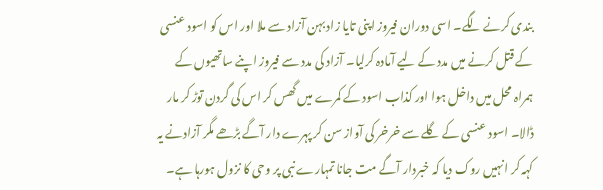بندی کرنے لگے۔ اسی دوران فیروز اپنی تایا زاد بہن آزاد سے ملا اور اس کو اسود عنسی کے قتل کرنے میں مدد کے لیے آمادہ کرلیا۔ آزاد کی مدد سے فیروز اپنے ساتھیوں کے ہمراہ محل میں داخل ہوا اور کذاب اسود کے کمرے میں گھس کر اس کی گردن توڑ کر مار ڈالا۔ اسود عنسی کے گلے سے خرخر کی آواز سن کر پہرے دار آگے بڑھے مگر آزادنے یہ کہہ کر انہیں روک دیا کہ خبردار آگے مت جانا تمہارے نبی پر وحی کا نزول ہورہا ہے۔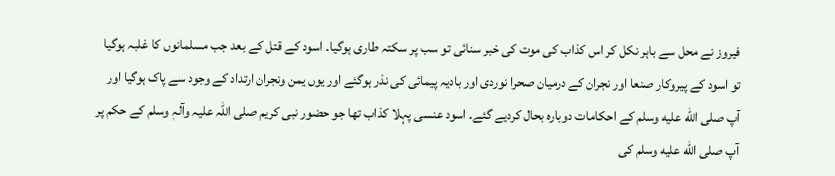فیروز نے محل سے باہر نکل کر اس کذاب کی موت کی خبر سنائی تو سب پر سکتہ طاری ہوگیا۔ اسود کے قتل کے بعد جب مسلمانوں کا غلبہ ہوگیا تو اسود کے پیروکار صنعا اور نجران کے درمیان صحرا نوردی اور بادیہ پیمائی کی نذر ہوگئے اور یوں یمن ونجران ارتداد کے وجود سے پاک ہوگیا اور آپ صلى الله عليه وسلم کے احکامات دوبارہ بحال کردیے گئے۔ اسود عنسی پہلا کذاب تھا جو حضور نبی کریم صلی اللّہ علیہ وآلہٖ وسلم کے حکم پر آپ صلى الله عليه وسلم کی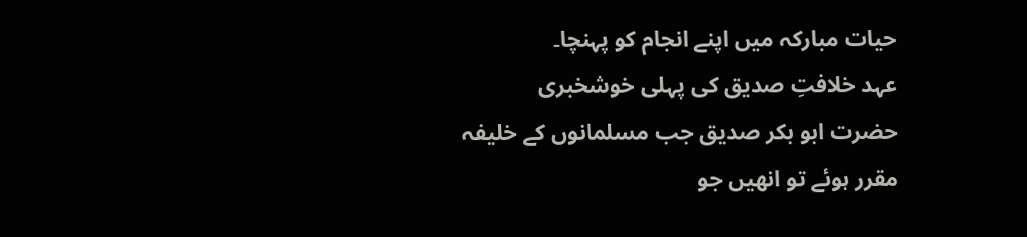حیات مبارکہ میں اپنے انجام کو پہنچا۔
عہد خلافتِ صدیق کی پہلی خوشخبری
حضرت ابو بکر صدیق جب مسلمانوں کے خلیفہ مقرر ہوئے تو انھیں جو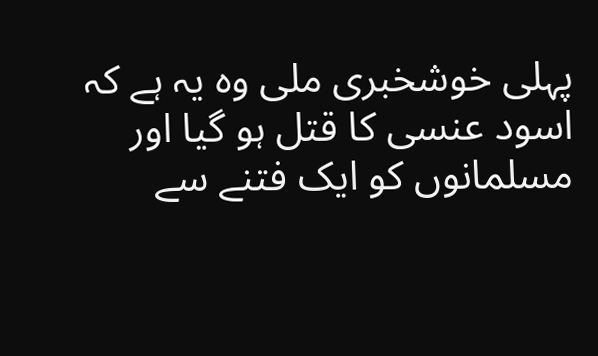پہلی خوشخبری ملی وہ یہ ہے کہ اسود عنسی کا قتل ہو گیا اور مسلمانوں کو ایک فتنے سے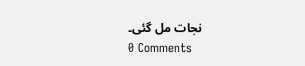نجات مل گئی۔
0 Comments